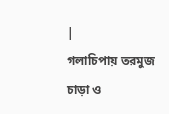|
গলাচিপায় তরমুজ চাড়া ও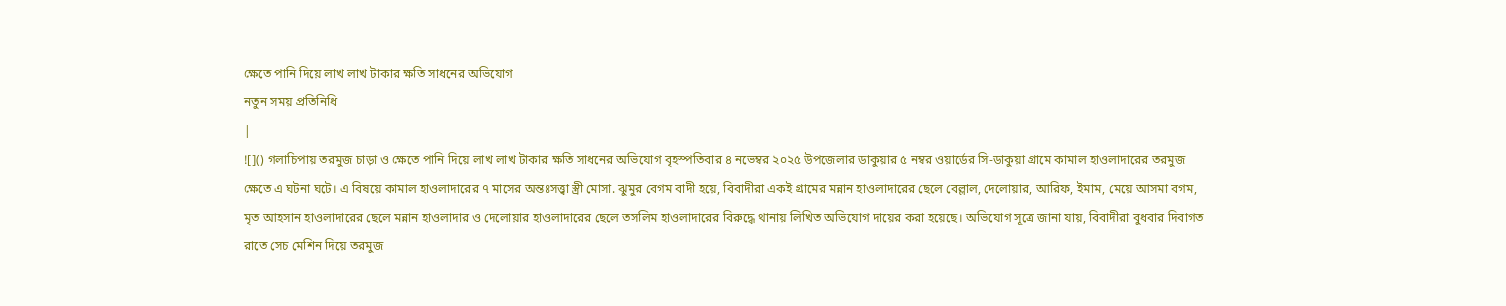ক্ষেতে পানি দিয়ে লাখ লাখ টাকার ক্ষতি সাধনের অভিযোগ
নতুন সময় প্রতিনিধি
|
![]() গলাচিপায় তরমুজ চাড়া ও ক্ষেতে পানি দিয়ে লাখ লাখ টাকার ক্ষতি সাধনের অভিযোগ বৃহস্পতিবার ৪ নভেম্বর ২০২৫ উপজেলার ডাকুয়ার ৫ নম্বর ওয়ার্ডের সি-ডাকুয়া গ্রামে কামাল হাওলাদারের তরমুজ ক্ষেতে এ ঘটনা ঘটে। এ বিষয়ে কামাল হাওলাদারের ৭ মাসের অন্তঃসত্ত্বা স্ত্রী মোসা. ঝুমুর বেগম বাদী হয়ে, বিবাদীরা একই গ্রামের মন্নান হাওলাদারের ছেলে বেল্লাল, দেলোয়ার, আরিফ, ইমাম, মেয়ে আসমা বগম, মৃত আহসান হাওলাদারের ছেলে মন্নান হাওলাদার ও দেলোয়ার হাওলাদারের ছেলে তসলিম হাওলাদারের বিরুদ্ধে থানায় লিখিত অভিযোগ দায়ের করা হয়েছে। অভিযোগ সূত্রে জানা যায়, বিবাদীরা বুধবার দিবাগত রাতে সেচ মেশিন দিয়ে তরমুজ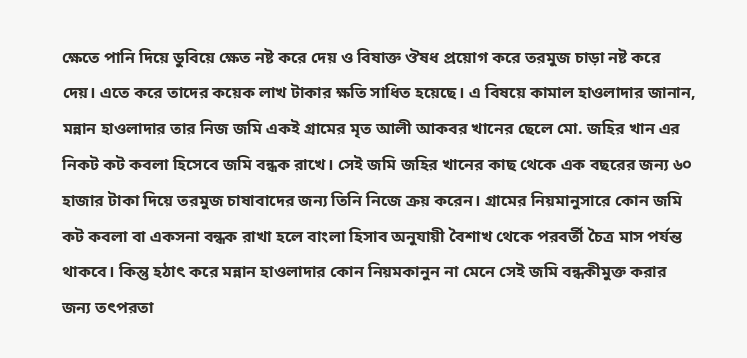ক্ষেতে পানি দিয়ে ডুবিয়ে ক্ষেত নষ্ট করে দেয় ও বিষাক্ত ঔষধ প্রয়োগ করে তরমুজ চাড়া নষ্ট করে দেয়। এতে করে তাদের কয়েক লাখ টাকার ক্ষতি সাধিত হয়েছে। এ বিষয়ে কামাল হাওলাদার জানান, মন্নান হাওলাদার তার নিজ জমি একই গ্রামের মৃত আলী আকবর খানের ছেলে মো. জহির খান এর নিকট কট কবলা হিসেবে জমি বন্ধক রাখে। সেই জমি জহির খানের কাছ থেকে এক বছরের জন্য ৬০ হাজার টাকা দিয়ে তরমুজ চাষাবাদের জন্য তিনি নিজে ক্রয় করেন। গ্রামের নিয়মানুসারে কোন জমি কট কবলা বা একসনা বন্ধক রাখা হলে বাংলা হিসাব অনুযায়ী বৈশাখ থেকে পরবর্তী চৈত্র মাস পর্যন্ত থাকবে। কিন্তু হঠাৎ করে মন্নান হাওলাদার কোন নিয়মকানুন না মেনে সেই জমি বন্ধকীমুক্ত করার জন্য তৎপরতা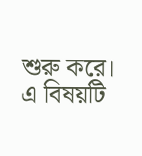শুরু করে। এ বিষয়টি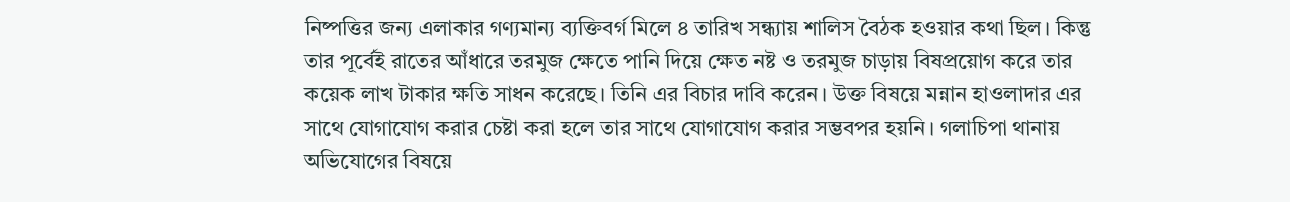নিষ্পত্তির জন্য এলাকার গণ্যমান্য ব্যক্তিবর্গ মিলে ৪ তারিখ সন্ধ্যায় শালিস বৈঠক হওয়ার কথা ছিল। কিন্তু তার পূর্বেই রাতের আঁধারে তরমুজ ক্ষেতে পানি দিয়ে ক্ষেত নষ্ট ও তরমুজ চাড়ায় বিষপ্রয়োগ করে তার কয়েক লাখ টাকার ক্ষতি সাধন করেছে। তিনি এর বিচার দাবি করেন। উক্ত বিষয়ে মন্নান হাওলাদার এর সাথে যোগাযোগ করার চেষ্টা করা হলে তার সাথে যোগাযোগ করার সম্ভবপর হয়নি। গলাচিপা থানায় অভিযোগের বিষয়ে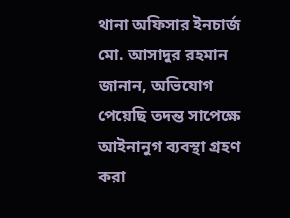থানা অফিসার ইনচার্জ মো. আসাদুর রহমান জানান, অভিযোগ পেয়েছি তদন্ত সাপেক্ষে আইনানুগ ব্যবস্থা গ্রহণ করা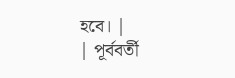হবে। |
| পূর্ববর্তী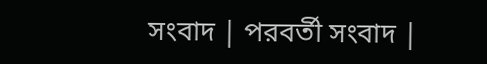সংবাদ | পরবর্তী সংবাদ |